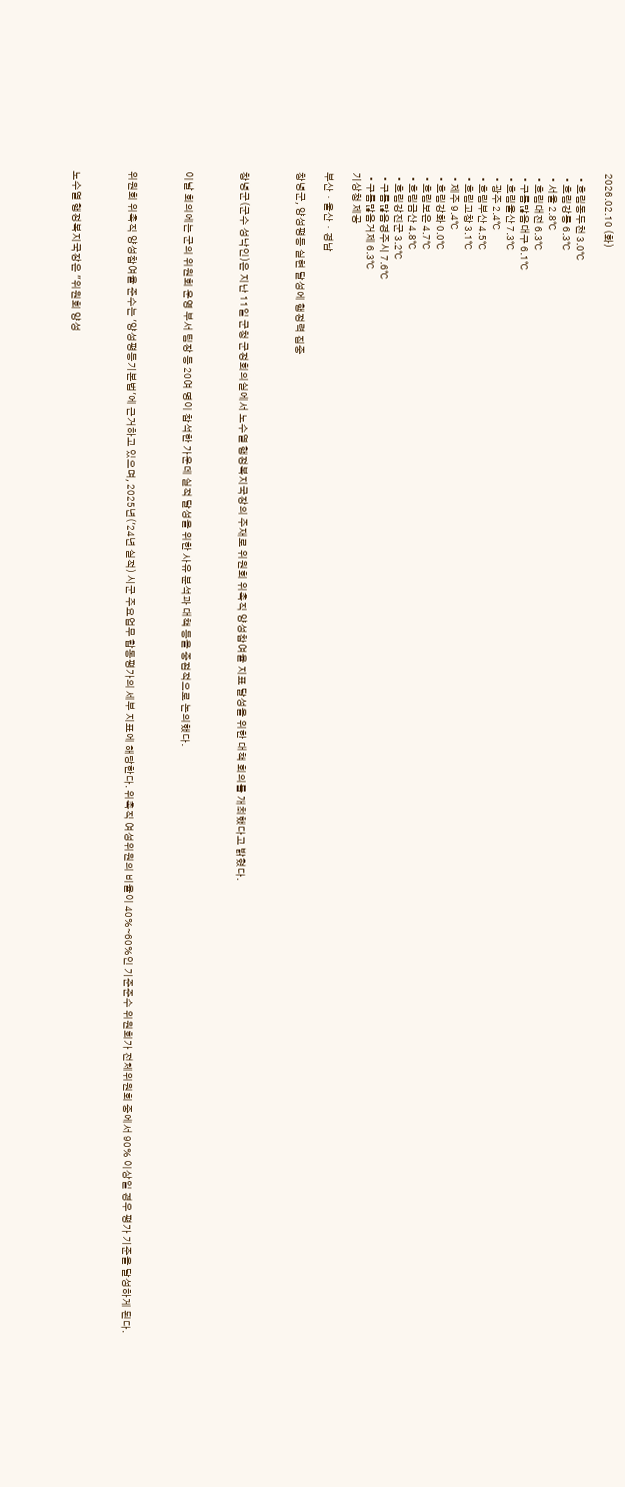2026.02.10 (화)

  • 흐림동두천 3.0℃
  • 흐림강릉 6.3℃
  • 서울 2.8℃
  • 흐림대전 6.3℃
  • 구름많음대구 6.1℃
  • 흐림울산 7.3℃
  • 광주 2.4℃
  • 흐림부산 4.5℃
  • 흐림고창 3.1℃
  • 제주 9.4℃
  • 흐림강화 0.0℃
  • 흐림보은 4.7℃
  • 흐림금산 4.8℃
  • 흐림강진군 3.2℃
  • 구름많음경주시 7.6℃
  • 구름많음거제 6.3℃
기상청 제공

부산ㆍ울산ㆍ경남

창녕군, 양성평등 실현 달성에 행정력 집중



창녕군(군수 성낙인)은 지난 11일 군청 군정회의실에서 노수열 행정복지국장의 주재로 위원회 위촉직 양성참여율 지표 달성을 위한 대책 회의를 개최했다고 밝혔다.



이날 회의에는 군의 위원회 운영 부서 팀장 등 20여 명이 참석한 가운데 실적 달성을 위한 사유 분석과 대책 등을 중점적으로 논의했다.



위원회 위촉직 양성참여율 준수는 '양성평등기본법'에 근거하고 있으며, 2025년('24년 실적) 시군 주요업무 합동평가의 세부 지표에 해당한다. 위촉직 여성위원의 비율이 40%∼60%인 기준준수 위원회가 전체위원회 중에서 90% 이상일 경우 평가 기준을 달성하게 된다.



노수열 행정복지국장은 "위원회 양성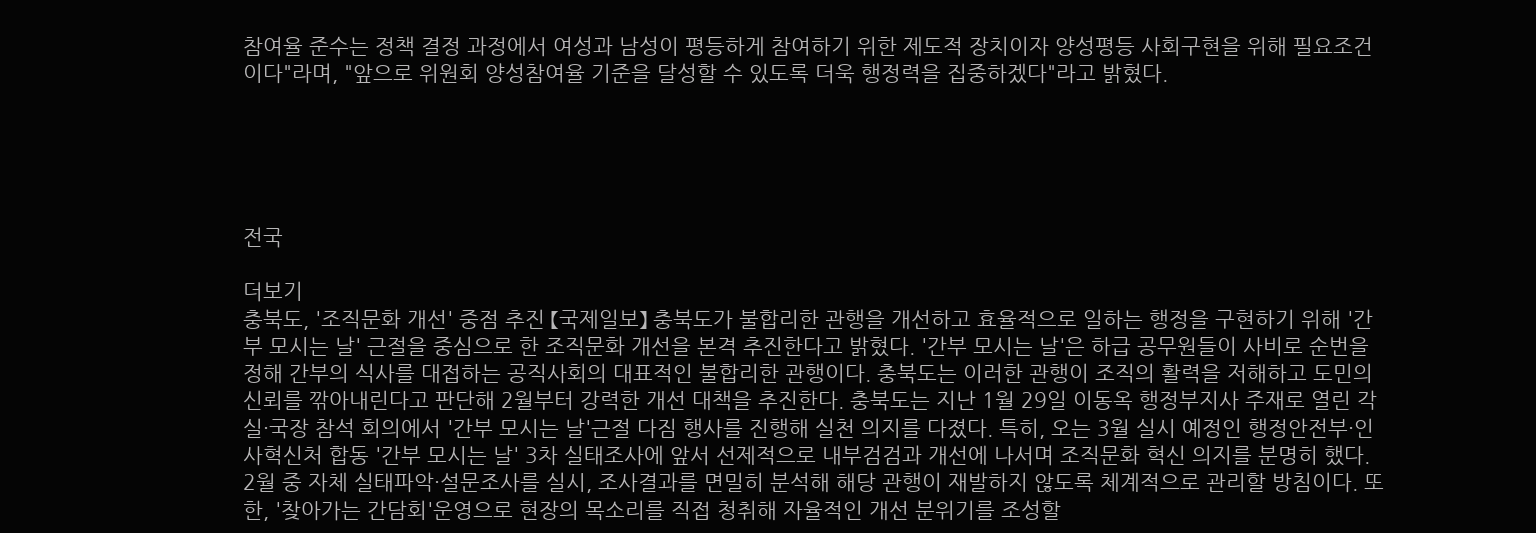참여율 준수는 정책 결정 과정에서 여성과 남성이 평등하게 참여하기 위한 제도적 장치이자 양성평등 사회구현을 위해 필요조건이다"라며, "앞으로 위원회 양성참여율 기준을 달성할 수 있도록 더욱 행정력을 집중하겠다"라고 밝혔다.





전국

더보기
충북도, '조직문화 개선' 중점 추진 【국제일보】 충북도가 불합리한 관행을 개선하고 효율적으로 일하는 행정을 구현하기 위해 '간부 모시는 날' 근절을 중심으로 한 조직문화 개선을 본격 추진한다고 밝혔다. '간부 모시는 날'은 하급 공무원들이 사비로 순번을 정해 간부의 식사를 대접하는 공직사회의 대표적인 불합리한 관행이다. 충북도는 이러한 관행이 조직의 활력을 저해하고 도민의 신뢰를 깎아내린다고 판단해 2월부터 강력한 개선 대책을 추진한다. 충북도는 지난 1월 29일 이동옥 행정부지사 주재로 열린 각 실·국장 참석 회의에서 '간부 모시는 날'근절 다짐 행사를 진행해 실천 의지를 다졌다. 특히, 오는 3월 실시 예정인 행정안전부·인사혁신처 합동 '간부 모시는 날' 3차 실태조사에 앞서 선제적으로 내부검검과 개선에 나서며 조직문화 혁신 의지를 분명히 했다. 2월 중 자체 실태파악·설문조사를 실시, 조사결과를 면밀히 분석해 해당 관행이 재발하지 않도록 체계적으로 관리할 방침이다. 또한, '찾아가는 간담회'운영으로 현장의 목소리를 직접 청취해 자율적인 개선 분위기를 조성할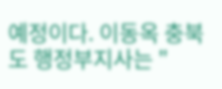예정이다. 이동옥 충북도 행정부지사는 "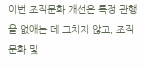이번 조직문화 개선은 특정 관행을 없애는 데 그치지 않고, 조직문화 및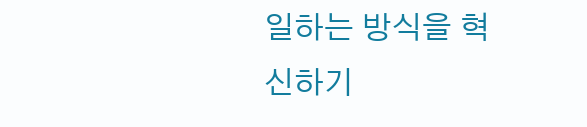일하는 방식을 혁신하기